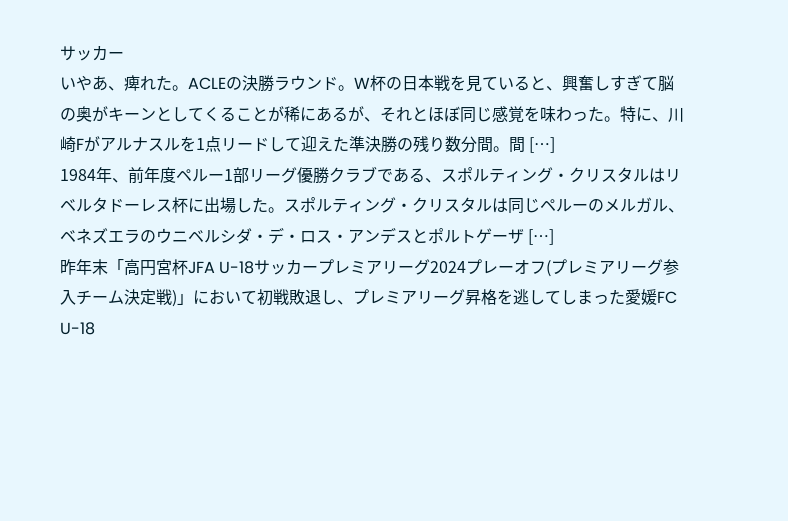サッカー
いやあ、痺れた。ACLEの決勝ラウンド。W杯の日本戦を見ていると、興奮しすぎて脳の奥がキーンとしてくることが稀にあるが、それとほぼ同じ感覚を味わった。特に、川崎Fがアルナスルを1点リードして迎えた準決勝の残り数分間。間 […]
1984年、前年度ペルー1部リーグ優勝クラブである、スポルティング・クリスタルはリベルタドーレス杯に出場した。スポルティング・クリスタルは同じペルーのメルガル、ベネズエラのウニベルシダ・デ・ロス・アンデスとポルトゲーザ […]
昨年末「高円宮杯JFA U-18サッカープレミアリーグ2024プレーオフ(プレミアリーグ参入チーム決定戦)」において初戦敗退し、プレミアリーグ昇格を逃してしまった愛媛FC U-18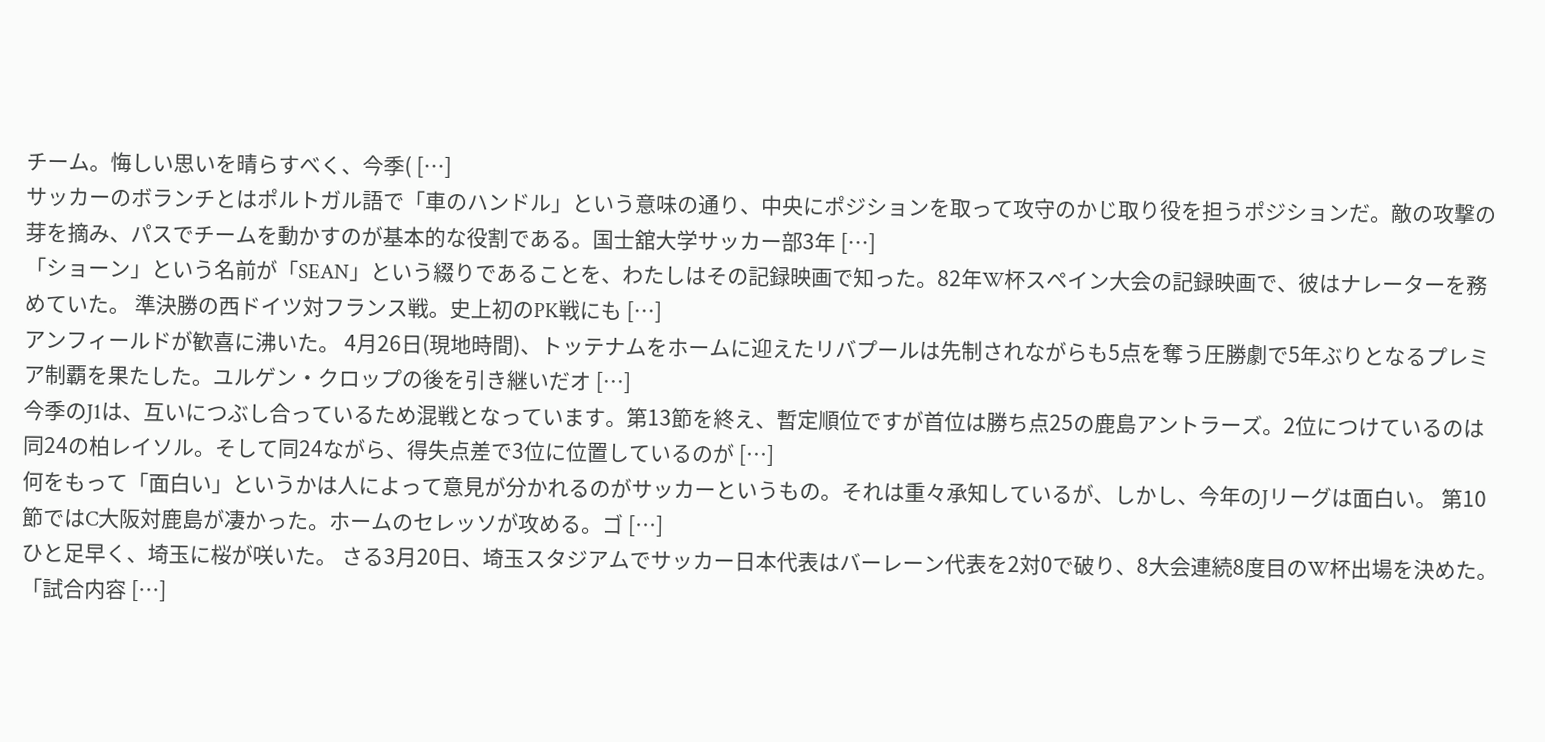チーム。悔しい思いを晴らすべく、今季( […]
サッカーのボランチとはポルトガル語で「車のハンドル」という意味の通り、中央にポジションを取って攻守のかじ取り役を担うポジションだ。敵の攻撃の芽を摘み、パスでチームを動かすのが基本的な役割である。国士舘大学サッカー部3年 […]
「ショーン」という名前が「SEAN」という綴りであることを、わたしはその記録映画で知った。82年W杯スペイン大会の記録映画で、彼はナレーターを務めていた。 準決勝の西ドイツ対フランス戦。史上初のPK戦にも […]
アンフィールドが歓喜に沸いた。 4月26日(現地時間)、トッテナムをホームに迎えたリバプールは先制されながらも5点を奪う圧勝劇で5年ぶりとなるプレミア制覇を果たした。ユルゲン・クロップの後を引き継いだオ […]
今季のJ1は、互いにつぶし合っているため混戦となっています。第13節を終え、暫定順位ですが首位は勝ち点25の鹿島アントラーズ。2位につけているのは同24の柏レイソル。そして同24ながら、得失点差で3位に位置しているのが […]
何をもって「面白い」というかは人によって意見が分かれるのがサッカーというもの。それは重々承知しているが、しかし、今年のJリーグは面白い。 第10節ではC大阪対鹿島が凄かった。ホームのセレッソが攻める。ゴ […]
ひと足早く、埼玉に桜が咲いた。 さる3月20日、埼玉スタジアムでサッカー日本代表はバーレーン代表を2対0で破り、8大会連続8度目のW杯出場を決めた。 「試合内容 […]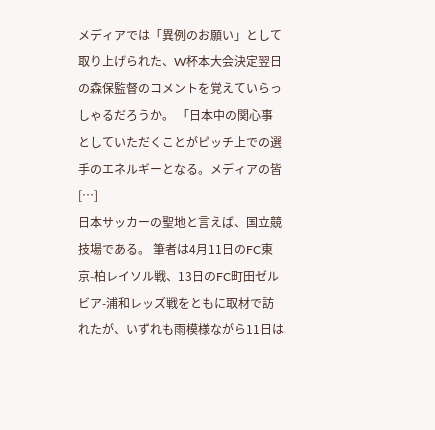メディアでは「異例のお願い」として取り上げられた、W杯本大会決定翌日の森保監督のコメントを覚えていらっしゃるだろうか。 「日本中の関心事としていただくことがピッチ上での選手のエネルギーとなる。メディアの皆 […]
日本サッカーの聖地と言えば、国立競技場である。 筆者は4月11日のFC東京-柏レイソル戦、13日のFC町田ゼルビア-浦和レッズ戦をともに取材で訪れたが、いずれも雨模様ながら11日は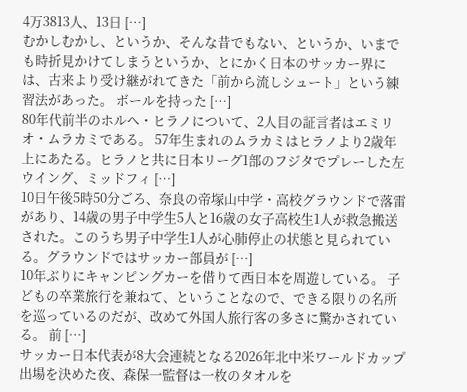4万3813人、13日 […]
むかしむかし、というか、そんな昔でもない、というか、いまでも時折見かけてしまうというか、とにかく日本のサッカー界には、古来より受け継がれてきた「前から流しシュート」という練習法があった。 ボールを持った […]
80年代前半のホルヘ・ヒラノについて、2人目の証言者はエミリオ・ムラカミである。 57年生まれのムラカミはヒラノより2歳年上にあたる。ヒラノと共に日本リーグ1部のフジタでプレーした左ウイング、ミッドフィ […]
10日午後5時50分ごろ、奈良の帝塚山中学・高校グラウンドで落雷があり、14歳の男子中学生5人と16歳の女子高校生1人が救急搬送された。このうち男子中学生1人が心肺停止の状態と見られている。グラウンドではサッカー部員が […]
10年ぶりにキャンピングカーを借りて西日本を周遊している。 子どもの卒業旅行を兼ねて、ということなので、できる限りの名所を巡っているのだが、改めて外国人旅行客の多さに驚かされている。 前 […]
サッカー日本代表が8大会連続となる2026年北中米ワールドカップ出場を決めた夜、森保一監督は一枚のタオルを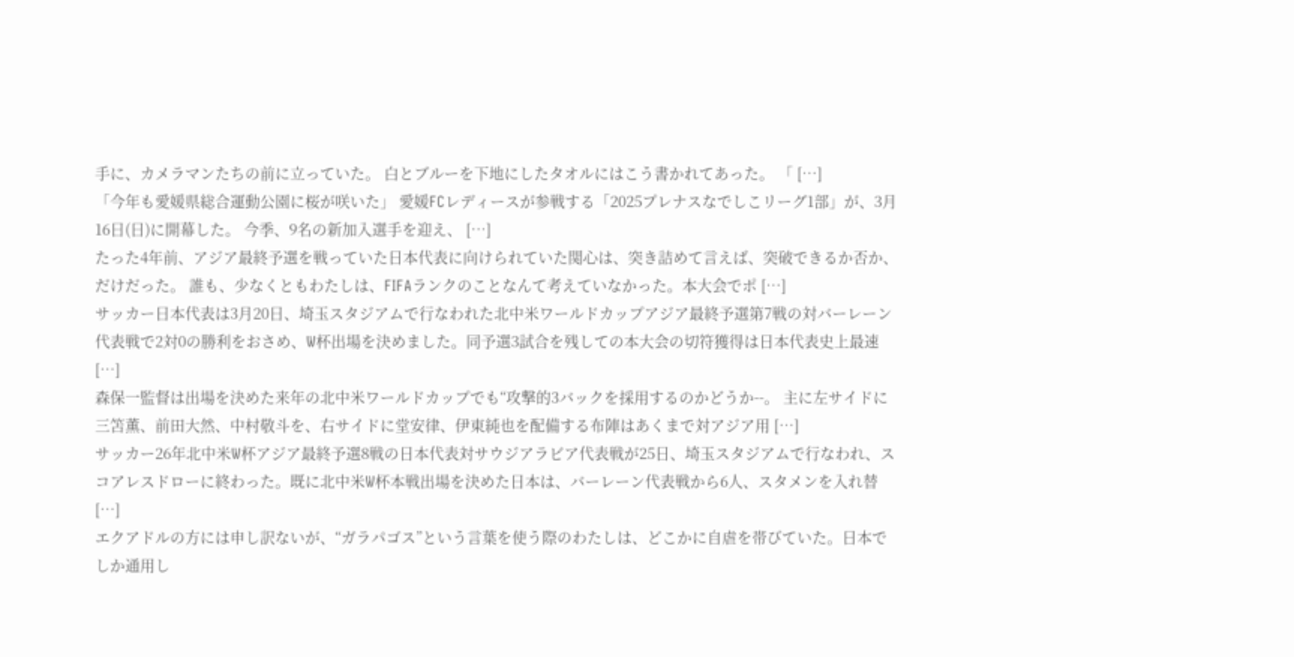手に、カメラマンたちの前に立っていた。 白とブルーを下地にしたタオルにはこう書かれてあった。 「 […]
「今年も愛媛県総合運動公園に桜が咲いた」 愛媛FCレディースが参戦する「2025プレナスなでしこリーグ1部」が、3月16日(日)に開幕した。 今季、9名の新加入選手を迎え、 […]
たった4年前、アジア最終予選を戦っていた日本代表に向けられていた関心は、突き詰めて言えば、突破できるか否か、だけだった。 誰も、少なくともわたしは、FIFAランクのことなんて考えていなかった。本大会でポ […]
サッカー日本代表は3月20日、埼玉スタジアムで行なわれた北中米ワールドカップアジア最終予選第7戦の対バーレーン代表戦で2対0の勝利をおさめ、W杯出場を決めました。同予選3試合を残しての本大会の切符獲得は日本代表史上最速 […]
森保一監督は出場を決めた来年の北中米ワールドカップでも“攻撃的3バックを採用するのかどうか--。 主に左サイドに三笘薫、前田大然、中村敬斗を、右サイドに堂安律、伊東純也を配備する布陣はあくまで対アジア用 […]
サッカー26年北中米W杯アジア最終予選8戦の日本代表対サウジアラビア代表戦が25日、埼玉スタジアムで行なわれ、スコアレスドローに終わった。既に北中米W杯本戦出場を決めた日本は、バーレーン代表戦から6人、スタメンを入れ替 […]
エクアドルの方には申し訳ないが、“ガラパゴス”という言葉を使う際のわたしは、どこかに自虐を帯びていた。日本でしか通用し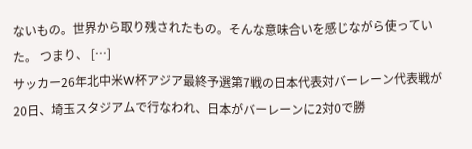ないもの。世界から取り残されたもの。そんな意味合いを感じながら使っていた。 つまり、 […]
サッカー26年北中米W杯アジア最終予選第7戦の日本代表対バーレーン代表戦が20日、埼玉スタジアムで行なわれ、日本がバーレーンに2対0で勝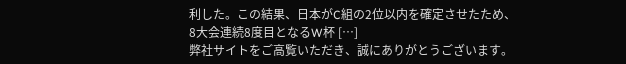利した。この結果、日本がC組の2位以内を確定させたため、8大会連続8度目となるW杯 […]
弊社サイトをご高覧いただき、誠にありがとうございます。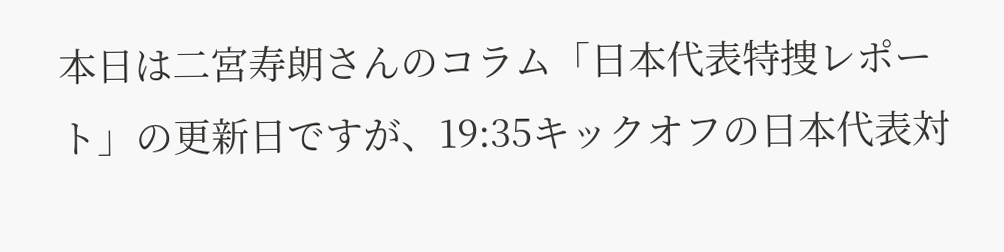本日は二宮寿朗さんのコラム「日本代表特捜レポート」の更新日ですが、19:35キックオフの日本代表対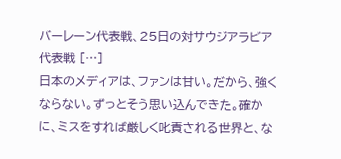バーレーン代表戦、25日の対サウジアラビア代表戦 […]
日本のメディアは、ファンは甘い。だから、強くならない。ずっとそう思い込んできた。確かに、ミスをすれば厳しく叱責される世界と、な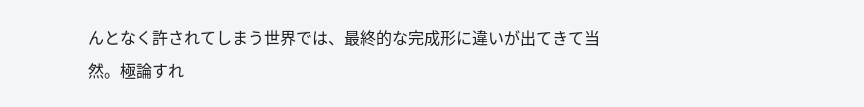んとなく許されてしまう世界では、最終的な完成形に違いが出てきて当然。極論すれ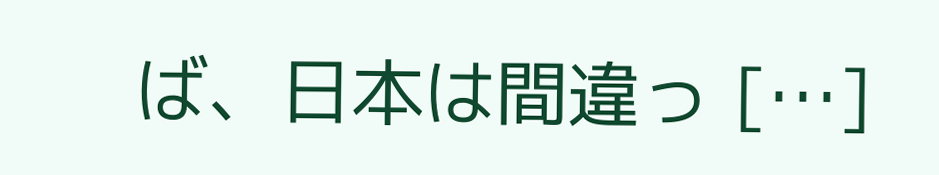ば、日本は間違っ […]